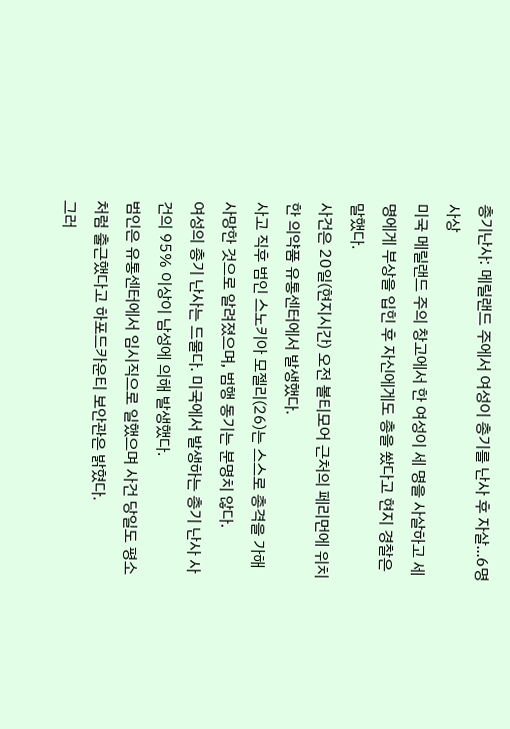총기난사: 메릴랜드 주에서 여성이 총기를 난사 후 자살...6명 사상
미국 메릴랜드 주의 창고에서 한 여성이 세 명을 사살하고 세 명에게 부상을 입힌 후 자신에게도 총을 쐈다고 현지 경찰은 말했다.
사건은 20일(현지시간) 오전 볼티모어 근처의 페리먼에 위치한 의약품 유통센터에서 발생했다.
사고 직후 범인 스노키아 모젤리(26)는 스스로 총격을 가해 사망한 것으로 알려졌으며, 범행 동기는 분명치 않다.
여성의 총기 난사는 드물다. 미국에서 발생하는 총기 난사 사건의 95% 이상이 남성에 의해 발생했다.
범인은 유통센터에서 임시직으로 일했으며 사건 당일도 평소처럼 출근했다고 하포드카운티 보안관은 밝혔다.
그러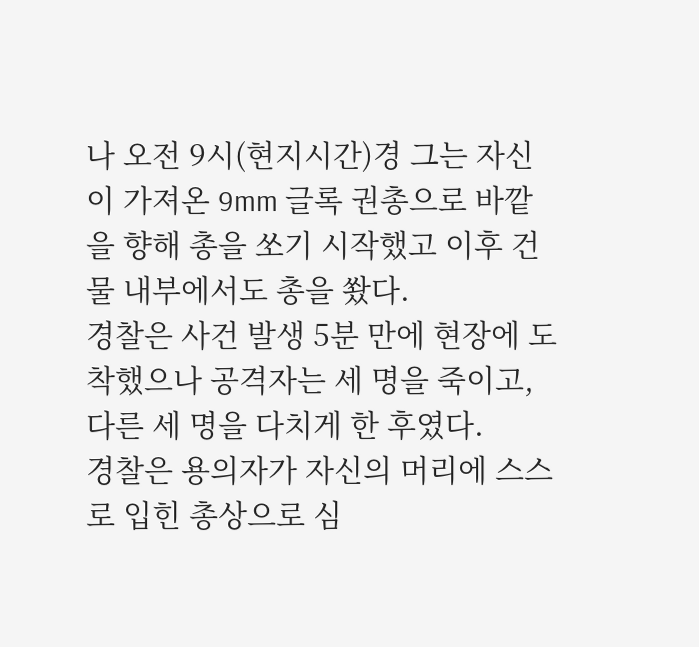나 오전 9시(현지시간)경 그는 자신이 가져온 9mm 글록 권총으로 바깥을 향해 총을 쏘기 시작했고 이후 건물 내부에서도 총을 쐈다.
경찰은 사건 발생 5분 만에 현장에 도착했으나 공격자는 세 명을 죽이고, 다른 세 명을 다치게 한 후였다.
경찰은 용의자가 자신의 머리에 스스로 입힌 총상으로 심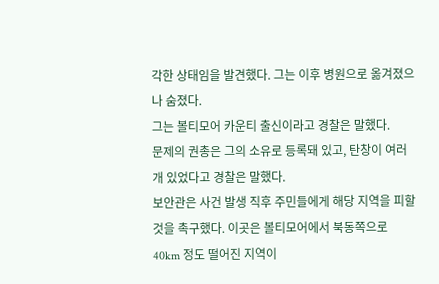각한 상태임을 발견했다. 그는 이후 병원으로 옮겨졌으나 숨졌다.
그는 볼티모어 카운티 출신이라고 경찰은 말했다.
문제의 권총은 그의 소유로 등록돼 있고, 탄창이 여러 개 있었다고 경찰은 말했다.
보안관은 사건 발생 직후 주민들에게 해당 지역을 피할 것을 촉구했다. 이곳은 볼티모어에서 북동쪽으로 40km 정도 떨어진 지역이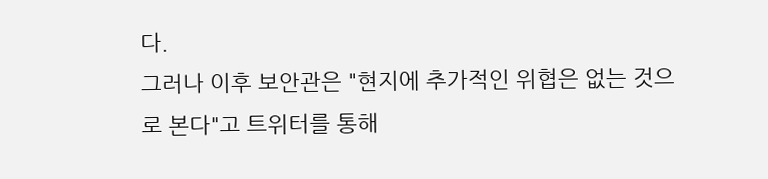다.
그러나 이후 보안관은 "현지에 추가적인 위협은 없는 것으로 본다"고 트위터를 통해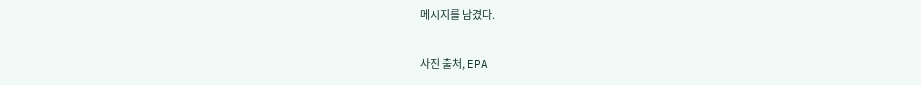메시지를 남겼다.

사진 출처, EPA